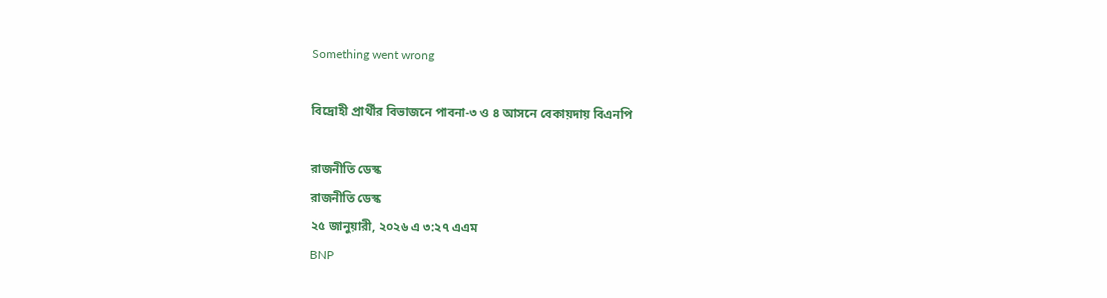Something went wrong

বিদ্রোহী প্রার্থীর বিভাজনে পাবনা-৩ ও ৪ আসনে বেকায়দায় বিএনপি

রাজনীতি ডেস্ক
রাজনীতি ডেস্ক
২৫ জানুয়ারী, ২০২৬ এ ৩:২৭ এএম
BNP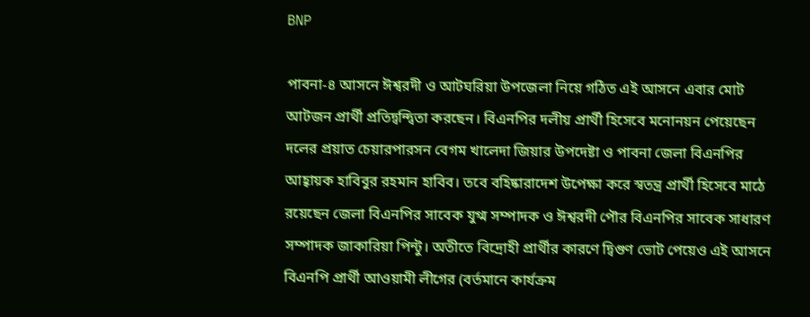BNP

পাবনা-৪ আসনে ঈশ্বরদী ও আটঘরিয়া উপজেলা নিয়ে গঠিত এই আসনে এবার মোট আটজন প্রার্থী প্রতিদ্বন্দ্বিতা করছেন। বিএনপির দলীয় প্রার্থী হিসেবে মনোনয়ন পেয়েছেন দলের প্রয়াত চেয়ারপারসন বেগম খালেদা জিয়ার উপদেষ্টা ও পাবনা জেলা বিএনপির আহ্বায়ক হাবিবুর রহমান হাবিব। তবে বহিষ্কারাদেশ উপেক্ষা করে স্বতন্ত্র প্রার্থী হিসেবে মাঠে রয়েছেন জেলা বিএনপির সাবেক যুগ্ম সম্পাদক ও ঈশ্বরদী পৌর বিএনপির সাবেক সাধারণ সম্পাদক জাকারিয়া পিন্টু। অতীতে বিদ্রোহী প্রার্থীর কারণে দ্বিগুণ ভোট পেয়েও এই আসনে বিএনপি প্রার্থী আওয়ামী লীগের (বর্তমানে কার্যক্রম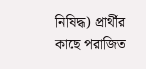নিষিদ্ধ) প্রার্থীর কাছে পরাজিত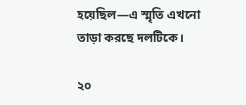হয়েছিল—এ স্মৃতি এখনো তাড়া করছে দলটিকে।

২০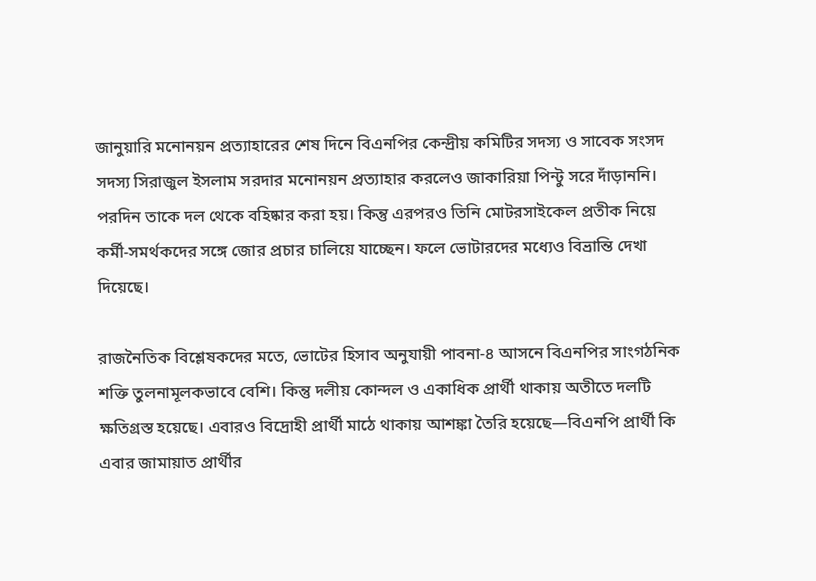জানুয়ারি মনোনয়ন প্রত্যাহারের শেষ দিনে বিএনপির কেন্দ্রীয় কমিটির সদস্য ও সাবেক সংসদ সদস্য সিরাজুল ইসলাম সরদার মনোনয়ন প্রত্যাহার করলেও জাকারিয়া পিন্টু সরে দাঁড়াননি। পরদিন তাকে দল থেকে বহিষ্কার করা হয়। কিন্তু এরপরও তিনি মোটরসাইকেল প্রতীক নিয়ে কর্মী-সমর্থকদের সঙ্গে জোর প্রচার চালিয়ে যাচ্ছেন। ফলে ভোটারদের মধ্যেও বিভ্রান্তি দেখা দিয়েছে।

রাজনৈতিক বিশ্লেষকদের মতে, ভোটের হিসাব অনুযায়ী পাবনা-৪ আসনে বিএনপির সাংগঠনিক শক্তি তুলনামূলকভাবে বেশি। কিন্তু দলীয় কোন্দল ও একাধিক প্রার্থী থাকায় অতীতে দলটি ক্ষতিগ্রস্ত হয়েছে। এবারও বিদ্রোহী প্রার্থী মাঠে থাকায় আশঙ্কা তৈরি হয়েছে—বিএনপি প্রার্থী কি এবার জামায়াত প্রার্থীর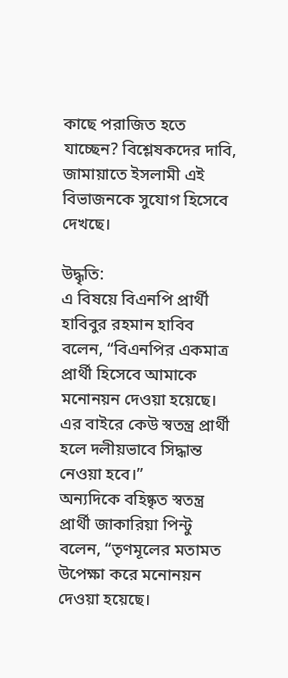কাছে পরাজিত হতে যাচ্ছেন? বিশ্লেষকদের দাবি, জামায়াতে ইসলামী এই বিভাজনকে সুযোগ হিসেবে দেখছে।

উদ্ধৃতি:
এ বিষয়ে বিএনপি প্রার্থী হাবিবুর রহমান হাবিব বলেন, “বিএনপির একমাত্র প্রার্থী হিসেবে আমাকে মনোনয়ন দেওয়া হয়েছে। এর বাইরে কেউ স্বতন্ত্র প্রার্থী হলে দলীয়ভাবে সিদ্ধান্ত নেওয়া হবে।”
অন্যদিকে বহিষ্কৃত স্বতন্ত্র প্রার্থী জাকারিয়া পিন্টু বলেন, “তৃণমূলের মতামত উপেক্ষা করে মনোনয়ন দেওয়া হয়েছে।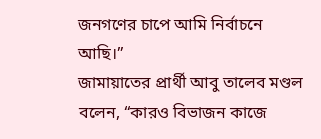জনগণের চাপে আমি নির্বাচনে আছি।”
জামায়াতের প্রার্থী আবু তালেব মণ্ডল বলেন, “কারও বিভাজন কাজে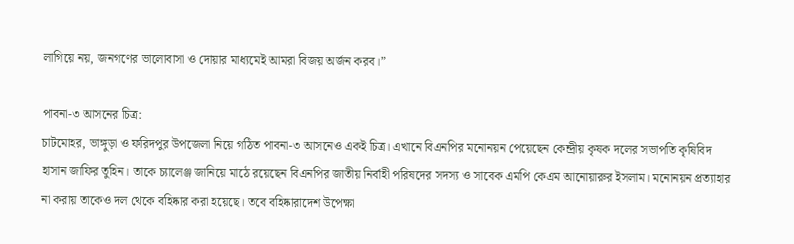লাগিয়ে নয়, জনগণের ভালোবাসা ও দোয়ার মাধ্যমেই আমরা বিজয় অর্জন করব।”

পাবনা-৩ আসনের চিত্র:
চাটমোহর, ভাঙ্গুড়া ও ফরিদপুর উপজেলা নিয়ে গঠিত পাবনা-৩ আসনেও একই চিত্র। এখানে বিএনপির মনোনয়ন পেয়েছেন কেন্দ্রীয় কৃষক দলের সভাপতি কৃষিবিদ হাসান জাফির তুহিন। তাকে চ্যালেঞ্জ জানিয়ে মাঠে রয়েছেন বিএনপির জাতীয় নির্বাহী পরিষদের সদস্য ও সাবেক এমপি কেএম আনোয়ারুর ইসলাম। মনোনয়ন প্রত্যাহার না করায় তাকেও দল থেকে বহিষ্কার করা হয়েছে। তবে বহিষ্কারাদেশ উপেক্ষা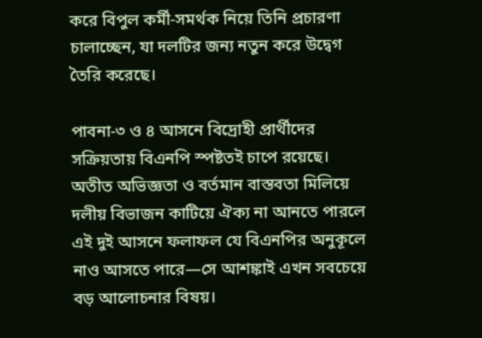করে বিপুল কর্মী-সমর্থক নিয়ে তিনি প্রচারণা চালাচ্ছেন, যা দলটির জন্য নতুন করে উদ্বেগ তৈরি করেছে।

পাবনা-৩ ও ৪ আসনে বিদ্রোহী প্রার্থীদের সক্রিয়তায় বিএনপি স্পষ্টতই চাপে রয়েছে। অতীত অভিজ্ঞতা ও বর্তমান বাস্তবতা মিলিয়ে দলীয় বিভাজন কাটিয়ে ঐক্য না আনতে পারলে এই দুই আসনে ফলাফল যে বিএনপির অনুকূলে নাও আসতে পারে—সে আশঙ্কাই এখন সবচেয়ে বড় আলোচনার বিষয়।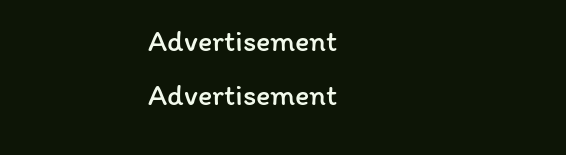Advertisement
Advertisement